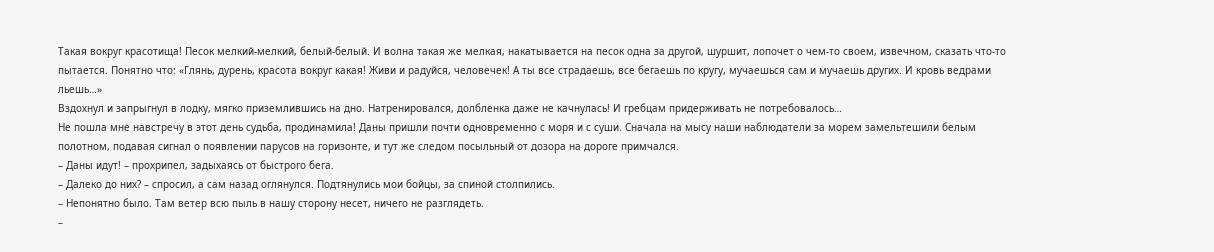Такая вокруг красотища! Песок мелкий-мелкий, белый-белый. И волна такая же мелкая, накатывается на песок одна за другой, шуршит, лопочет о чем-то своем, извечном, сказать что-то пытается. Понятно что: «Глянь, дурень, красота вокруг какая! Живи и радуйся, человечек! А ты все страдаешь, все бегаешь по кругу, мучаешься сам и мучаешь других. И кровь ведрами льешь…»
Вздохнул и запрыгнул в лодку, мягко приземлившись на дно. Натренировался, долбленка даже не качнулась! И гребцам придерживать не потребовалось…
Не пошла мне навстречу в этот день судьба, продинамила! Даны пришли почти одновременно с моря и с суши. Сначала на мысу наши наблюдатели за морем замельтешили белым полотном, подавая сигнал о появлении парусов на горизонте, и тут же следом посыльный от дозора на дороге примчался.
– Даны идут! – прохрипел, задыхаясь от быстрого бега.
– Далеко до них? – спросил, а сам назад оглянулся. Подтянулись мои бойцы, за спиной столпились.
– Непонятно было. Там ветер всю пыль в нашу сторону несет, ничего не разглядеть.
–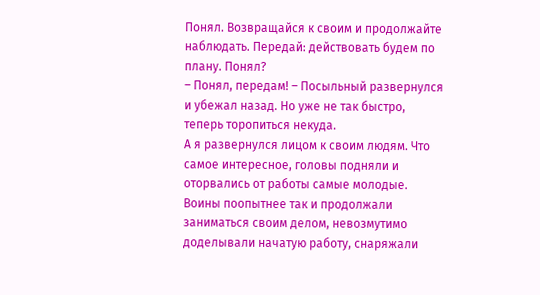Понял. Возвращайся к своим и продолжайте наблюдать. Передай: действовать будем по плану. Понял?
– Понял, передам! – Посыльный развернулся и убежал назад. Но уже не так быстро, теперь торопиться некуда.
А я развернулся лицом к своим людям. Что самое интересное, головы подняли и оторвались от работы самые молодые. Воины поопытнее так и продолжали заниматься своим делом, невозмутимо доделывали начатую работу, снаряжали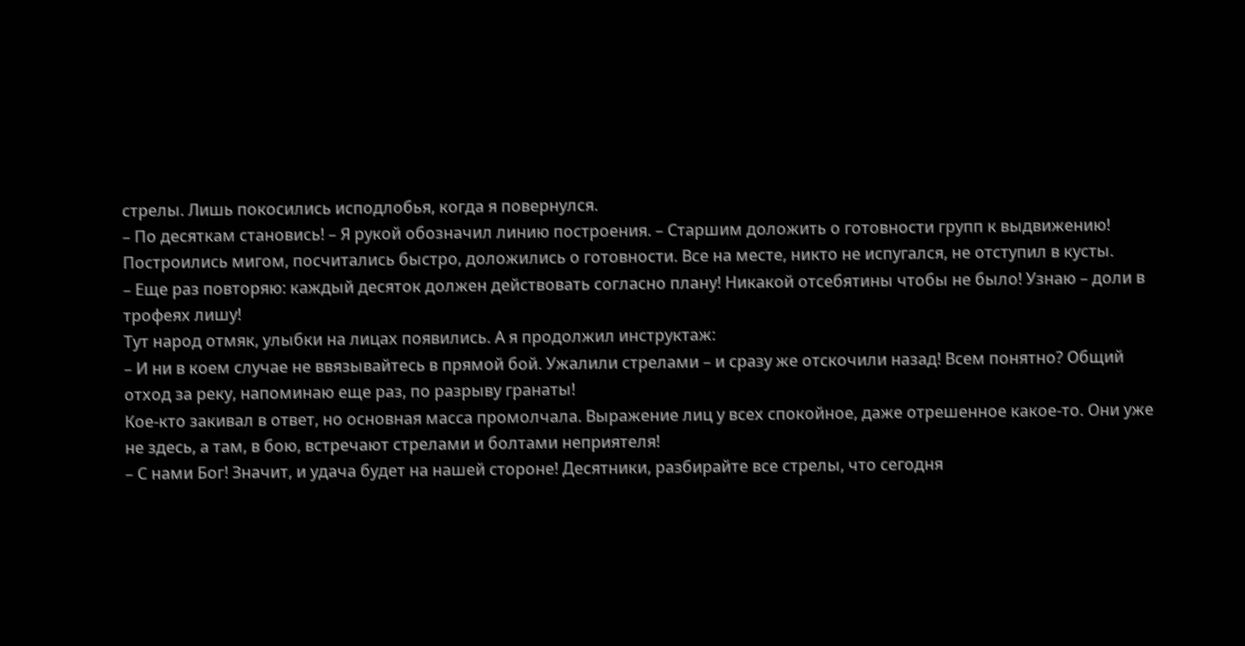стрелы. Лишь покосились исподлобья, когда я повернулся.
– По десяткам становись! – Я рукой обозначил линию построения. – Старшим доложить о готовности групп к выдвижению!
Построились мигом, посчитались быстро, доложились о готовности. Все на месте, никто не испугался, не отступил в кусты.
– Еще раз повторяю: каждый десяток должен действовать согласно плану! Никакой отсебятины чтобы не было! Узнаю – доли в трофеях лишу!
Тут народ отмяк, улыбки на лицах появились. А я продолжил инструктаж:
– И ни в коем случае не ввязывайтесь в прямой бой. Ужалили стрелами – и сразу же отскочили назад! Всем понятно? Общий отход за реку, напоминаю еще раз, по разрыву гранаты!
Кое-кто закивал в ответ, но основная масса промолчала. Выражение лиц у всех спокойное, даже отрешенное какое-то. Они уже не здесь, а там, в бою, встречают стрелами и болтами неприятеля!
– С нами Бог! Значит, и удача будет на нашей стороне! Десятники, разбирайте все стрелы, что сегодня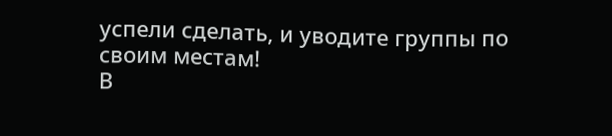успели сделать, и уводите группы по своим местам!
В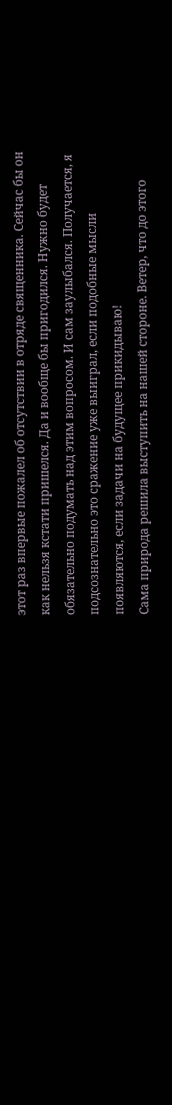этот раз впервые пожалел об отсутствии в отряде священника. Сейчас бы он как нельзя кстати пришелся. Да и вообще бы пригодился. Нужно будет обязательно подумать над этим вопросом. И сам заулыбался. Получается, я подсознательно это сражение уже выиграл, если подобные мысли появляются, если задачи на будущее прикидываю!
Сама природа решила выступить на нашей стороне. Ветер, что до этого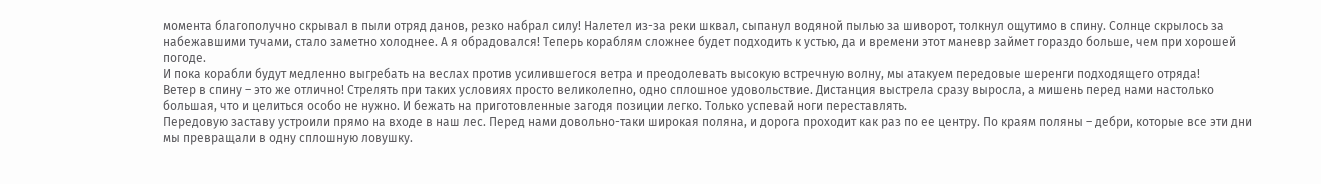момента благополучно скрывал в пыли отряд данов, резко набрал силу! Налетел из-за реки шквал, сыпанул водяной пылью за шиворот, толкнул ощутимо в спину. Солнце скрылось за набежавшими тучами, стало заметно холоднее. А я обрадовался! Теперь кораблям сложнее будет подходить к устью, да и времени этот маневр займет гораздо больше, чем при хорошей погоде.
И пока корабли будут медленно выгребать на веслах против усилившегося ветра и преодолевать высокую встречную волну, мы атакуем передовые шеренги подходящего отряда!
Ветер в спину – это же отлично! Стрелять при таких условиях просто великолепно, одно сплошное удовольствие. Дистанция выстрела сразу выросла, а мишень перед нами настолько большая, что и целиться особо не нужно. И бежать на приготовленные загодя позиции легко. Только успевай ноги переставлять.
Передовую заставу устроили прямо на входе в наш лес. Перед нами довольно-таки широкая поляна, и дорога проходит как раз по ее центру. По краям поляны – дебри, которые все эти дни мы превращали в одну сплошную ловушку.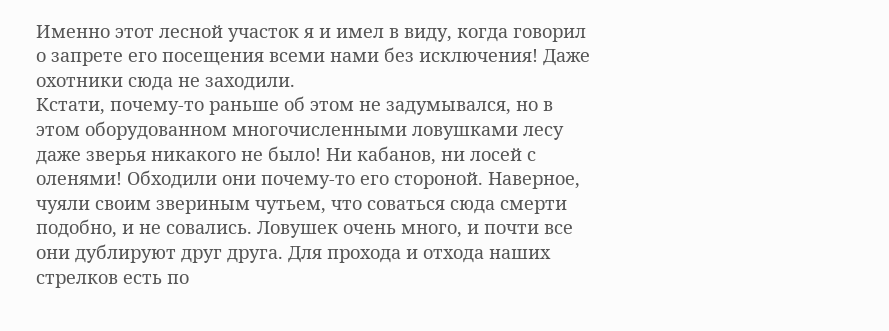Именно этот лесной участок я и имел в виду, когда говорил о запрете его посещения всеми нами без исключения! Даже охотники сюда не заходили.
Кстати, почему-то раньше об этом не задумывался, но в этом оборудованном многочисленными ловушками лесу даже зверья никакого не было! Ни кабанов, ни лосей с оленями! Обходили они почему-то его стороной. Наверное, чуяли своим звериным чутьем, что соваться сюда смерти подобно, и не совались. Ловушек очень много, и почти все они дублируют друг друга. Для прохода и отхода наших стрелков есть по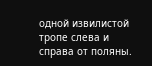одной извилистой тропе слева и справа от поляны.